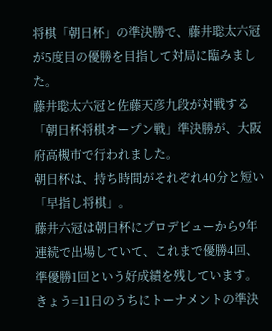将棋「朝日杯」の準決勝で、藤井聡太六冠が5度目の優勝を目指して対局に臨みました。
藤井聡太六冠と佐藤天彦九段が対戦する「朝日杯将棋オープン戦」準決勝が、大阪府高槻市で行われました。
朝日杯は、持ち時間がそれぞれ40分と短い「早指し将棋」。
藤井六冠は朝日杯にプロデビューから9年連続で出場していて、これまで優勝4回、準優勝1回という好成績を残しています。
きょう=11日のうちにトーナメントの準決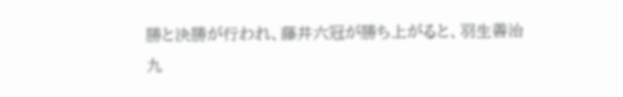勝と決勝が行われ、藤井六冠が勝ち上がると、羽生善治九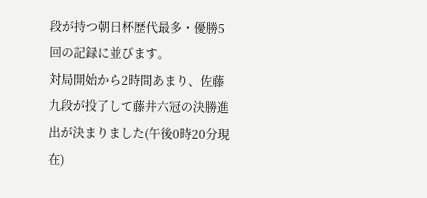段が持つ朝日杯歴代最多・優勝5回の記録に並びます。
対局開始から2時間あまり、佐藤九段が投了して藤井六冠の決勝進出が決まりました(午後0時20分現在)